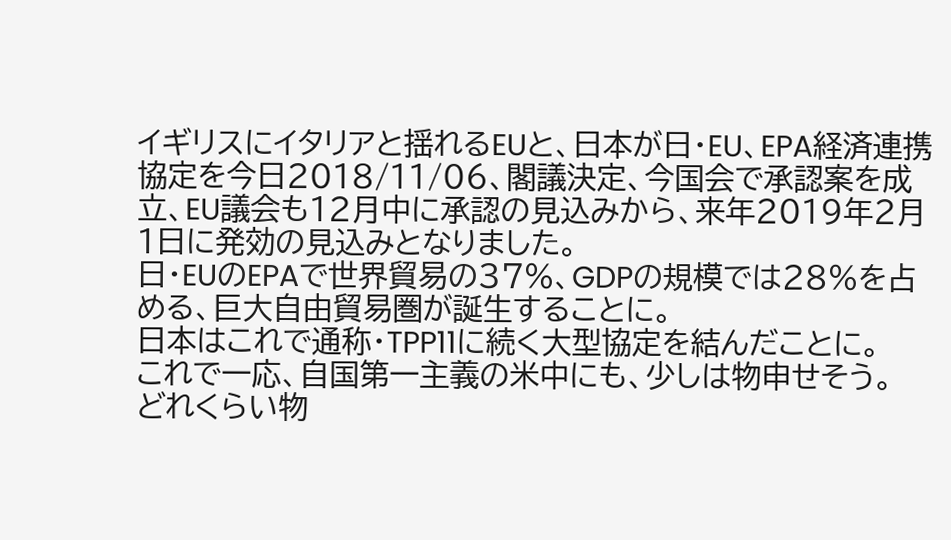イギリスにイタリアと揺れるEUと、日本が日・EU、EPA経済連携協定を今日2018/11/06、閣議決定、今国会で承認案を成立、EU議会も12月中に承認の見込みから、来年2019年2月1日に発効の見込みとなりました。
日・EUのEPAで世界貿易の37%、GDPの規模では28%を占める、巨大自由貿易圏が誕生することに。
日本はこれで通称・TPP11に続く大型協定を結んだことに。
これで一応、自国第一主義の米中にも、少しは物申せそう。
どれくらい物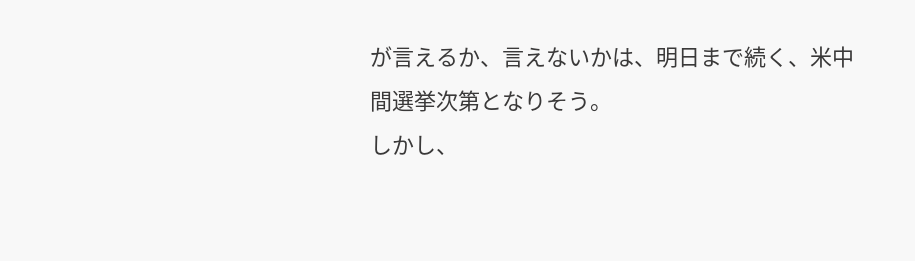が言えるか、言えないかは、明日まで続く、米中間選挙次第となりそう。
しかし、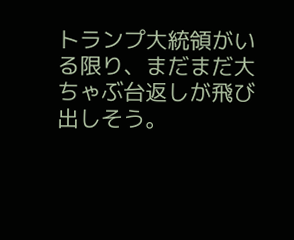トランプ大統領がいる限り、まだまだ大ちゃぶ台返しが飛び出しそう。